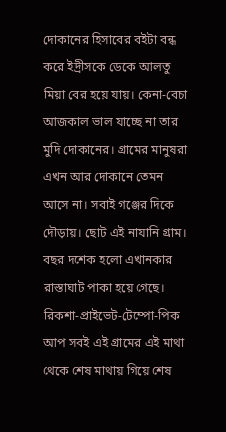দোকানের হিসাবের বইটা বন্ধ করে ইদ্রীসকে ডেকে আলতু মিয়া বের হয়ে যায়। কেনা-বেচা আজকাল ভাল যাচ্ছে না তার মুদি দোকানের। গ্রামের মানুষরা এখন আর দোকানে তেমন আসে না। সবাই গঞ্জের দিকে দৌড়ায়। ছোট এই নাযানি গ্রাম। বছর দশেক হলো এখানকার রাস্তাঘাট পাকা হয়ে গেছে। রিকশা-প্রাইভেট-টেম্পো-পিক আপ সবই এই গ্রামের এই মাথা থেকে শেষ মাথায় গিয়ে শেষ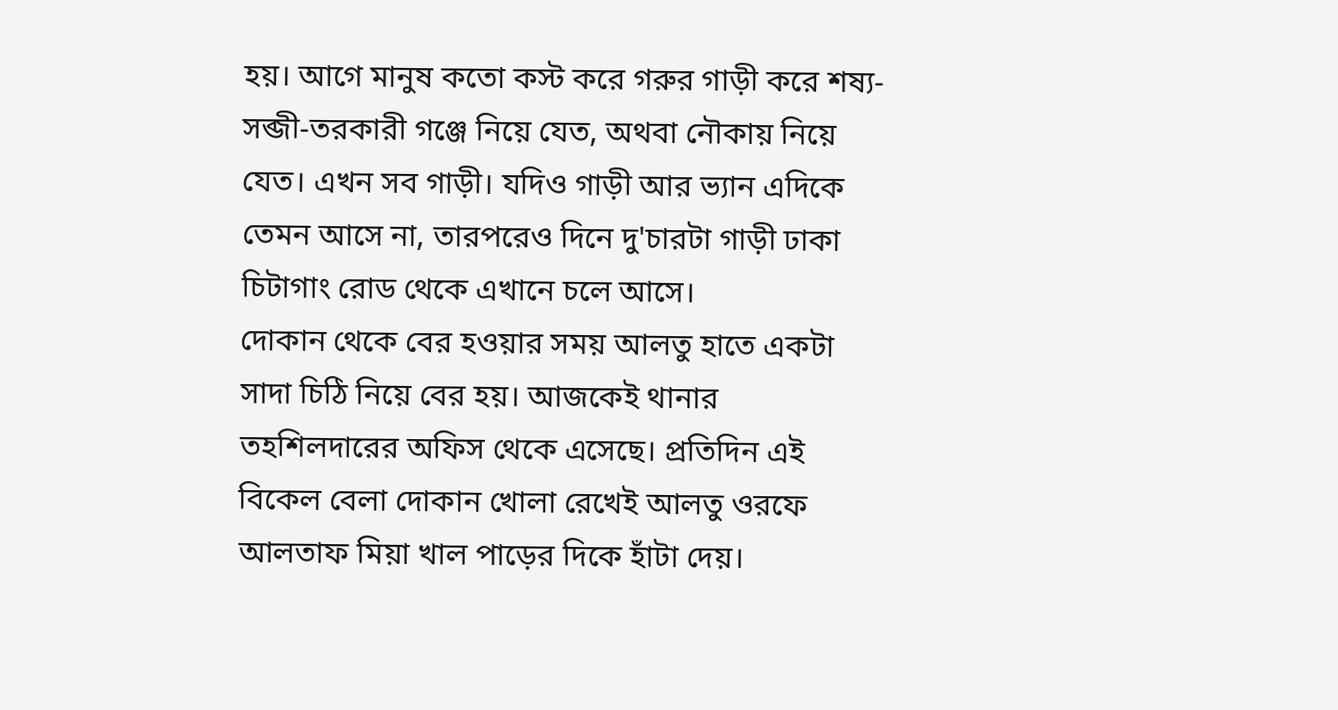হয়। আগে মানুষ কতো কস্ট করে গরুর গাড়ী করে শষ্য-সব্জী-তরকারী গঞ্জে নিয়ে যেত, অথবা নৌকায় নিয়ে যেত। এখন সব গাড়ী। যদিও গাড়ী আর ভ্যান এদিকে তেমন আসে না, তারপরেও দিনে দু'চারটা গাড়ী ঢাকা চিটাগাং রোড থেকে এখানে চলে আসে।
দোকান থেকে বের হওয়ার সময় আলতু হাতে একটা সাদা চিঠি নিয়ে বের হয়। আজকেই থানার তহশিলদারের অফিস থেকে এসেছে। প্রতিদিন এই বিকেল বেলা দোকান খোলা রেখেই আলতু ওরফে আলতাফ মিয়া খাল পাড়ের দিকে হাঁটা দেয়।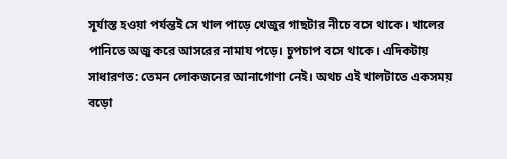সূর্যাস্ত হওয়া পর্যন্তই সে খাল পাড়ে খেজুর গাছটার নীচে বসে থাকে। খালের পানিতে অজু করে আসরের নামায পড়ে। চুপচাপ বসে থাকে। এদিকটায় সাধারণত: তেমন লোকজনের আনাগোণা নেই। অথচ এই খালটাতে একসময় বড়ো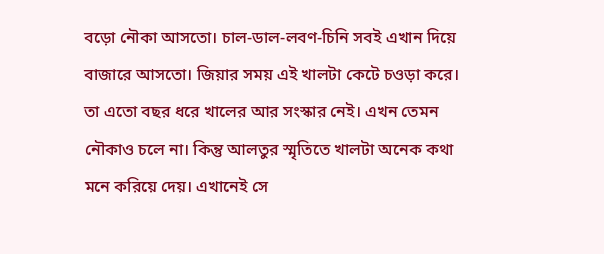বড়ো নৌকা আসতো। চাল-ডাল-লবণ-চিনি সবই এখান দিয়ে বাজারে আসতো। জিয়ার সময় এই খালটা কেটে চওড়া করে। তা এতো বছর ধরে খালের আর সংস্কার নেই। এখন তেমন নৌকাও চলে না। কিন্তু আলতুর স্মৃতিতে খালটা অনেক কথা মনে করিয়ে দেয়। এখানেই সে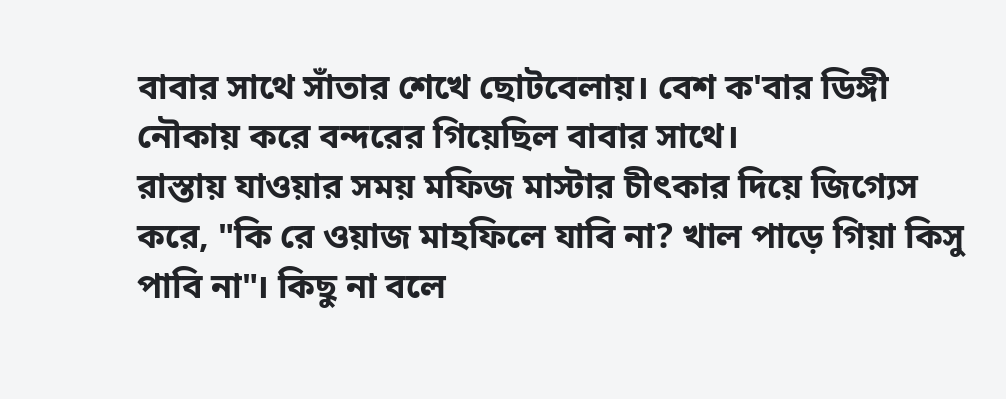বাবার সাথে সাঁতার শেখে ছোটবেলায়। বেশ ক'বার ডিঙ্গী নৌকায় করে বন্দরের গিয়েছিল বাবার সাথে।
রাস্তায় যাওয়ার সময় মফিজ মাস্টার চীৎকার দিয়ে জিগ্যেস করে, "কি রে ওয়াজ মাহফিলে যাবি না? খাল পাড়ে গিয়া কিসু পাবি না"। কিছু না বলে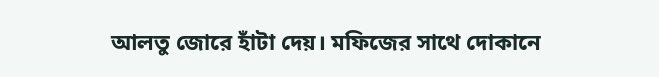আলতু জোরে হাঁটা দেয়। মফিজের সাথে দোকানে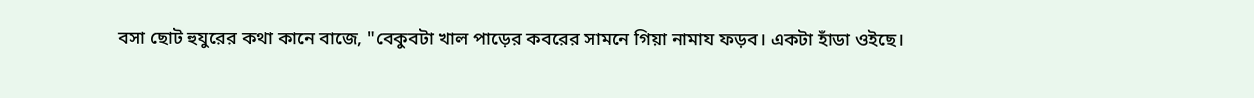বসা ছোট হুযুরের কথা কানে বাজে, "বেকুবটা খাল পাড়ের কবরের সামনে গিয়া নামায ফড়ব। একটা হাঁডা ওইছে।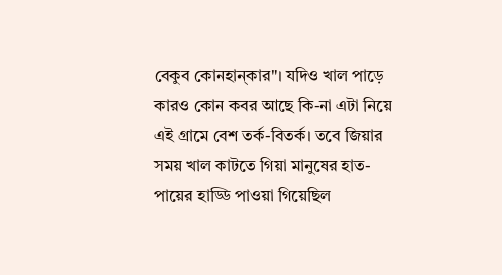বেকুব কোনহান্কার"। যদিও খাল পাড়ে কারও কোন কবর আছে কি-না এটা নিয়ে এই গ্রামে বেশ তর্ক-বিতর্ক। তবে জিয়ার সময় খাল কাটতে গিয়া মানুষের হাত-পায়ের হাড্ডি পাওয়া গিয়েছিল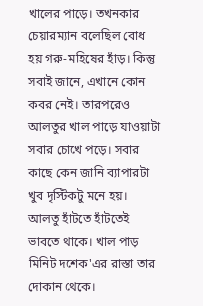খালের পাড়ে। তখনকার চেয়ারম্যান বলেছিল বোধ হয় গরু-মহিষের হাঁড়। কিন্তু সবাই জানে, এখানে কোন কবর নেই। তারপরেও আলতুর খাল পাড়ে যাওয়াটা সবার চোখে পড়ে। সবার কাছে কেন জানি ব্যাপারটা খুব দৃস্টিকটু মনে হয়। আলতু হাঁটতে হাঁটতেই ভাবতে থাকে। খাল পাড় মিনিট দশেক'এর রাস্তা তার দোকান থেকে।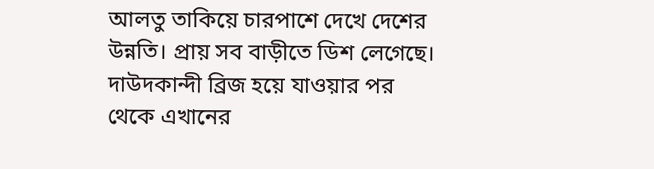আলতু তাকিয়ে চারপাশে দেখে দেশের উন্নতি। প্রায় সব বাড়ীতে ডিশ লেগেছে। দাউদকান্দী ব্রিজ হয়ে যাওয়ার পর থেকে এখানের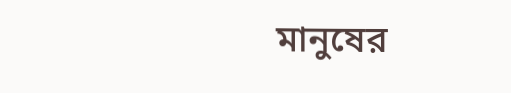মানুষের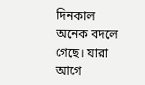দিনকাল অনেক বদলে গেছে। যারা আগে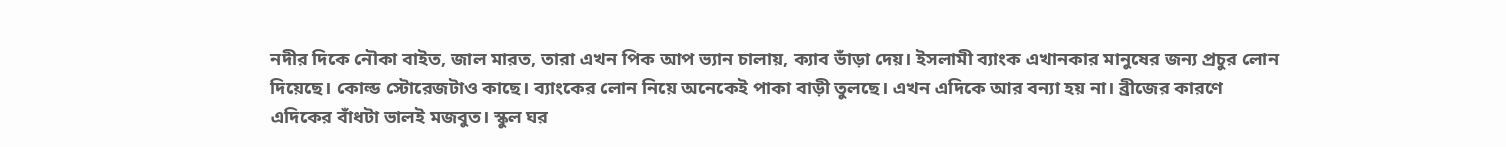নদীর দিকে নৌকা বাইত, জাল মারত, তারা এখন পিক আপ ভ্যান চালায়, ক্যাব ভাঁড়া দেয়। ইসলামী ব্যাংক এখানকার মানুষের জন্য প্রচুর লোন দিয়েছে। কোল্ড স্টোরেজটাও কাছে। ব্যাংকের লোন নিয়ে অনেকেই পাকা বাড়ী তুলছে। এখন এদিকে আর বন্যা হয় না। ব্রীজের কারণে এদিকের বাঁধটা ভালই মজবুত। স্কুল ঘর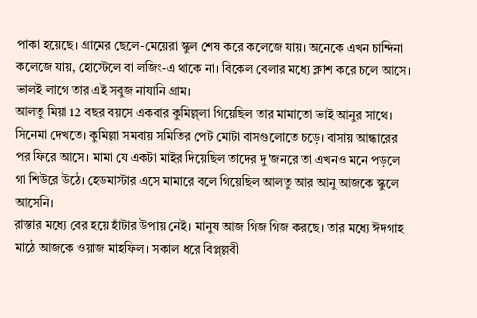পাকা হয়েছে। গ্রামের ছেলে-মেয়েরা স্কুল শেষ করে কলেজে যায়। অনেকে এখন চান্দিনা কলেজে যায়, হোস্টেলে বা লজিং-এ থাকে না। বিকেল বেলার মধ্যে ক্লাশ করে চলে আসে। ভালই লাগে তার এই সবুজ নাযানি গ্রাম।
আলতু মিয়া 12 বছর বয়সে একবার কুমিল্ল্লা গিয়েছিল তার মামাতো ভাই আনুর সাথে। সিনেমা দেখতে। কুমিল্লা সমবায় সমিতির পেট মোটা বাসগুলোতে চড়ে। বাসায় আন্ধারের পর ফিরে আসে। মামা যে একটা মাইর দিয়েছিল তাদের দু'জনরে তা এখনও মনে পড়লে গা শিউরে উঠে। হেডমাস্টার এসে মামারে বলে গিয়েছিল আলতু আর আনু আজকে স্কুলে আসেনি।
রাস্তার মধ্যে বের হয়ে হাঁটার উপায় নেই। মানুষ আজ গিজ গিজ করছে। তার মধ্যে ঈদগাহ মাঠে আজকে ওয়াজ মাহফিল। সকাল ধরে বিপ্ল্ল্লবী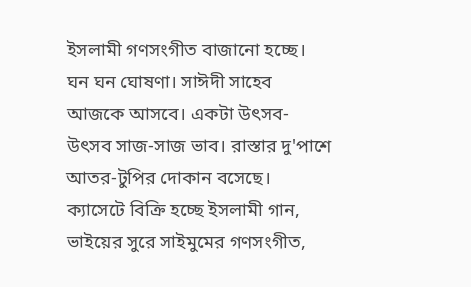ইসলামী গণসংগীত বাজানো হচ্ছে। ঘন ঘন ঘোষণা। সাঈদী সাহেব আজকে আসবে। একটা উৎসব-উৎসব সাজ-সাজ ভাব। রাস্তার দু'পাশে আতর-টুপির দোকান বসেছে। ক্যাসেটে বিক্রি হচ্ছে ইসলামী গান, ভাইয়ের সুরে সাইমুমের গণসংগীত,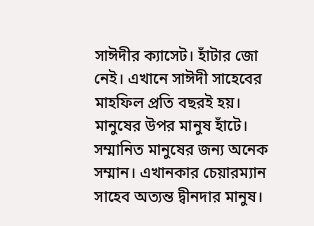সাঈদীর ক্যাসেট। হাঁটার জো নেই। এখানে সাঈদী সাহেবের মাহফিল প্রতি বছরই হয়। মানুষের উপর মানুষ হাঁটে। সম্মানিত মানুষের জন্য অনেক সম্মান। এখানকার চেয়ারম্যান সাহেব অত্যন্ত দ্বীনদার মানুষ।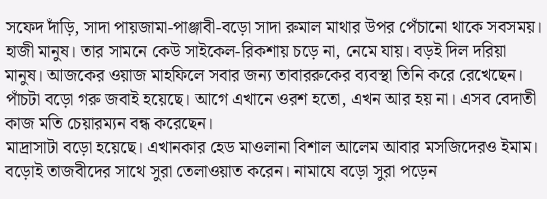সফেদ দাঁড়ি, সাদা পায়জামা-পাঞ্জাবী-বড়ো সাদা রুমাল মাথার উপর পেঁচানো থাকে সবসময়। হাজী মানুষ। তার সামনে কেউ সাইকেল-রিকশায় চড়ে না, নেমে যায়। বড়ই দিল দরিয়া মানুষ। আজকের ওয়াজ মাহফিলে সবার জন্য তাবাররুকের ব্যবস্থা তিনি করে রেখেছেন। পাঁচটা বড়ো গরু জবাই হয়েছে। আগে এখানে ওরশ হতো, এখন আর হয় না। এসব বেদাতী কাজ মতি চেয়ারম্যন বন্ধ করেছেন।
মাদ্রাসাটা বড়ো হয়েছে। এখানকার হেড মাওলানা বিশাল আলেম আবার মসজিদেরও ইমাম। বড়োই তাজবীদের সাথে সুরা তেলাওয়াত করেন। নামাযে বড়ো সুরা পড়েন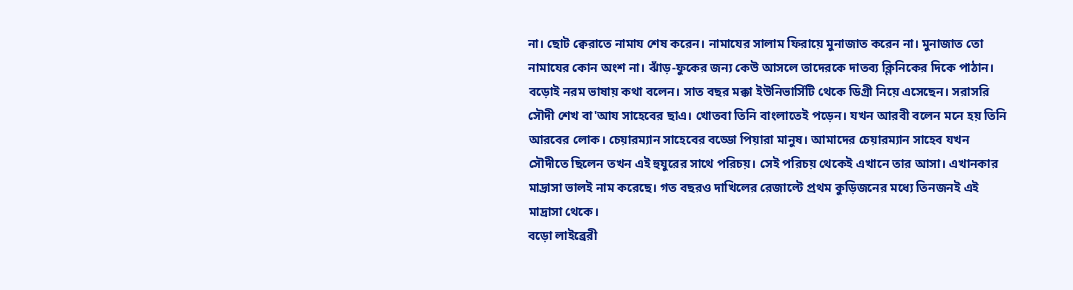না। ছোট ক্বেরাতে নামায শেষ করেন। নামাযের সালাম ফিরায়ে মুনাজাত করেন না। মুনাজাত তো নামাযের কোন অংশ না। ঝাঁড়-ফুকের জন্য কেউ আসলে তাদেরকে দাতব্য ক্লিনিকের দিকে পাঠান। বড়োই নরম ভাষায় কথা বলেন। সাত বছর মক্কা ইউনিভার্সিটি থেকে ডিগ্রী নিয়ে এসেছেন। সরাসরি সৌদী শেখ বা'আয সাহেবের ছাএ। খোতবা তিনি বাংলাতেই পড়েন। যখন আরবী বলেন মনে হয় তিনি আরবের লোক। চেয়ারম্যান সাহেবের বড্ডো পিয়ারা মানুষ। আমাদের চেয়ারম্যান সাহেব যখন সৌদীতে ছিলেন তখন এই হুযুরের সাথে পরিচয়। সেই পরিচয় থেকেই এখানে তার আসা। এখানকার মাদ্রাসা ভালই নাম করেছে। গত বছরও দাখিলের রেজাল্টে প্রথম কুড়িজনের মধ্যে তিনজনই এই মাদ্রাসা থেকে।
বড়ো লাইব্রেরী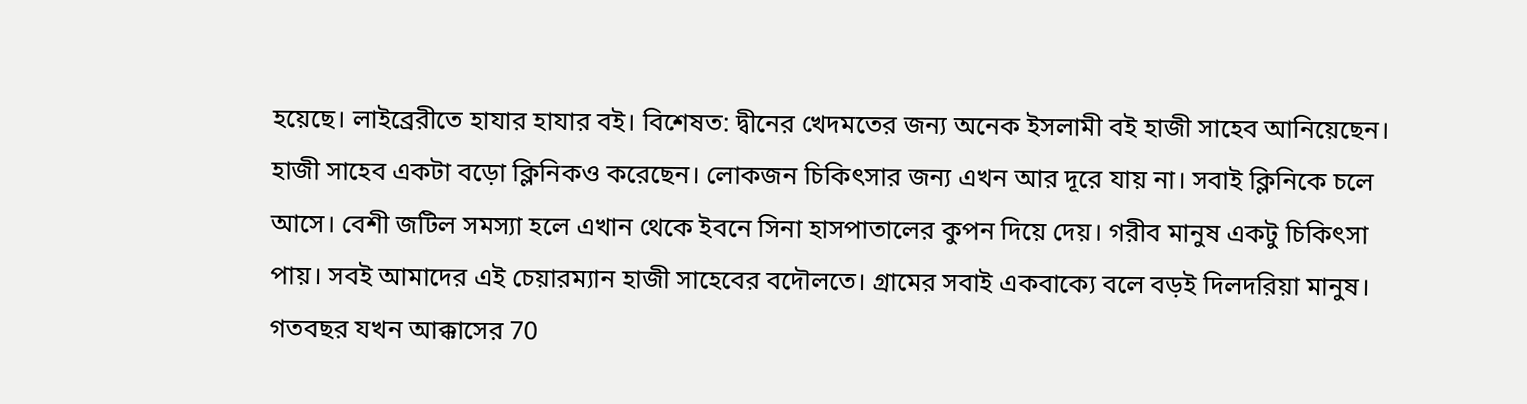হয়েছে। লাইব্রেরীতে হাযার হাযার বই। বিশেষত: দ্বীনের খেদমতের জন্য অনেক ইসলামী বই হাজী সাহেব আনিয়েছেন। হাজী সাহেব একটা বড়ো ক্লিনিকও করেছেন। লোকজন চিকিৎসার জন্য এখন আর দূরে যায় না। সবাই ক্লিনিকে চলে আসে। বেশী জটিল সমস্যা হলে এখান থেকে ইবনে সিনা হাসপাতালের কুপন দিয়ে দেয়। গরীব মানুষ একটু চিকিৎসা পায়। সবই আমাদের এই চেয়ারম্যান হাজী সাহেবের বদৌলতে। গ্রামের সবাই একবাক্যে বলে বড়ই দিলদরিয়া মানুষ। গতবছর যখন আক্কাসের 70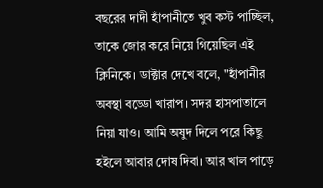বছরের দাদী হাঁপানীতে খুব কস্ট পাচ্ছিল, তাকে জোর করে নিয়ে গিয়েছিল এই ক্লিনিকে। ডাক্টার দেখে বলে, "হাঁপানীর অবস্থা বড্ডো খারাপ। সদর হাসপাতালে নিয়া যাও। আমি অষুদ দিলে পরে কিছু হইলে আবার দোষ দিবা। আর খাল পাড়ে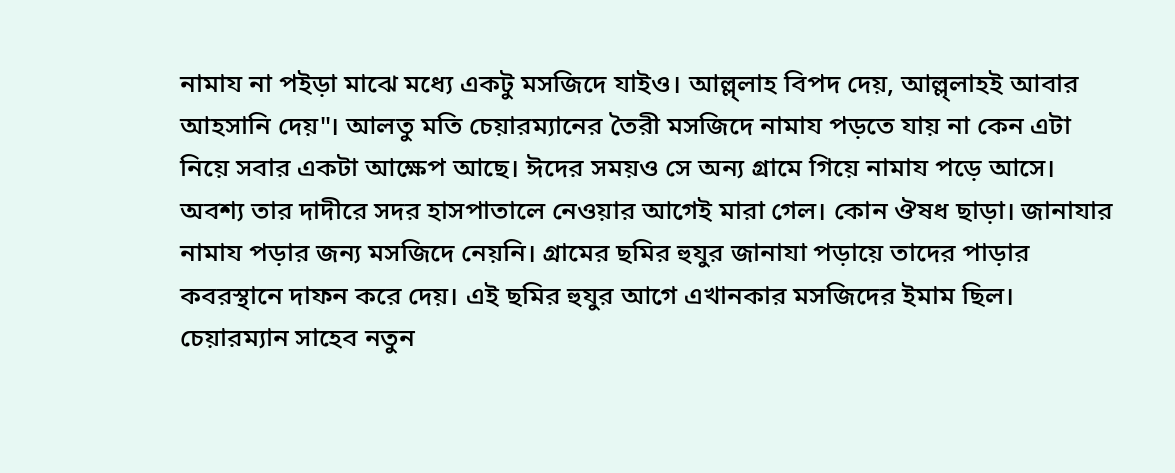নামায না পইড়া মাঝে মধ্যে একটু মসজিদে যাইও। আল্ল্লাহ বিপদ দেয়, আল্ল্লাহই আবার আহসানি দেয়"। আলতু মতি চেয়ারম্যানের তৈরী মসজিদে নামায পড়তে যায় না কেন এটা নিয়ে সবার একটা আক্ষেপ আছে। ঈদের সময়ও সে অন্য গ্রামে গিয়ে নামায পড়ে আসে। অবশ্য তার দাদীরে সদর হাসপাতালে নেওয়ার আগেই মারা গেল। কোন ঔষধ ছাড়া। জানাযার নামায পড়ার জন্য মসজিদে নেয়নি। গ্রামের ছমির হুযুর জানাযা পড়ায়ে তাদের পাড়ার কবরস্থানে দাফন করে দেয়। এই ছমির হুযুর আগে এখানকার মসজিদের ইমাম ছিল। চেয়ারম্যান সাহেব নতুন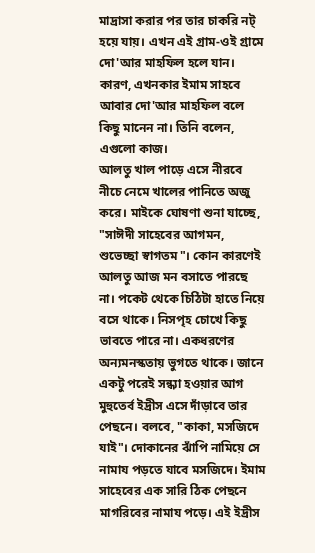মাদ্রাসা করার পর তার চাকরি নট্ হয়ে যায়। এখন এই গ্রাম-ওই গ্রামে দো'আর মাহফিল হলে যান। কারণ, এখনকার ইমাম সাহবে আবার দো'আর মাহফিল বলে কিছু মানেন না। তিনি বলেন, এগুলো কাজ।
আলতু খাল পাড়ে এসে নীরবে নীচে নেমে খালের পানিতে অজু করে। মাইকে ঘোষণা শুনা যাচ্ছে, "সাঈদী সাহেবের আগমন, শুভেচ্ছা স্বাগতম"। কোন কারণেই আলতু আজ মন বসাতে পারছে না। পকেট থেকে চিঠিটা হাতে নিয়ে বসে থাকে। নিসপৃহ চোখে কিছু ভাবতে পারে না। একধরণের অন্যমনস্কতায় ভুগতে থাকে। জানে একটু পরেই সন্ধ্যা হওয়ার আগ মুহুতের্ব ইদ্রীস এসে দাঁড়াবে তার পেছনে। বলবে, "কাকা, মসজিদে যাই"। দোকানের ঝাঁপি নামিয়ে সে নামায পড়তে যাবে মসজিদে। ইমাম সাহেবের এক সারি ঠিক পেছনে মাগরিবের নামায পড়ে। এই ইদ্রীস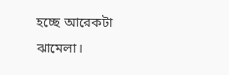হচ্ছে আরেকটা ঝামেলা।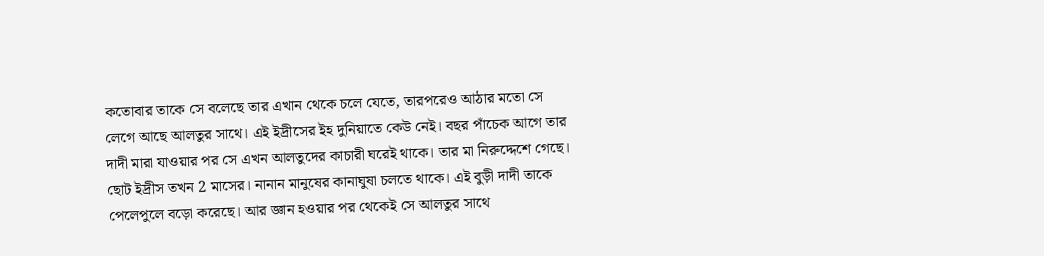কতোবার তাকে সে বলেছে তার এখান থেকে চলে যেতে, তারপরেও আঠার মতো সে লেগে আছে আলতুর সাথে। এই ইদ্রীসের ইহ দুনিয়াতে কেউ নেই। বছর পাঁচেক আগে তার দাদী মারা যাওয়ার পর সে এখন আলতুদের কাচারী ঘরেই থাকে। তার মা নিরুদ্দেশে গেছে। ছোট ইদ্রীস তখন 2 মাসের। নানান মানুষের কানাঘুষা চলতে থাকে। এই বুড়ী দাদী তাকে পেলেপুলে বড়ো করেছে। আর জ্ঞান হওয়ার পর থেকেই সে আলতুর সাথে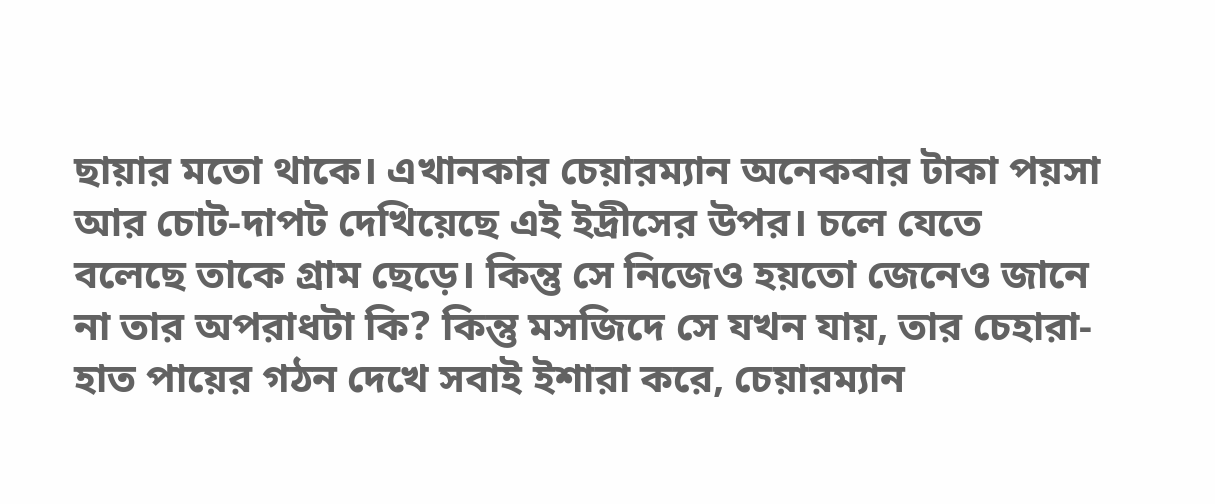ছায়ার মতো থাকে। এখানকার চেয়ারম্যান অনেকবার টাকা পয়সা আর চোট-দাপট দেখিয়েছে এই ইদ্রীসের উপর। চলে যেতে বলেছে তাকে গ্রাম ছেড়ে। কিন্তু সে নিজেও হয়তো জেনেও জানে না তার অপরাধটা কি? কিন্তু মসজিদে সে যখন যায়, তার চেহারা-হাত পায়ের গঠন দেখে সবাই ইশারা করে, চেয়ারম্যান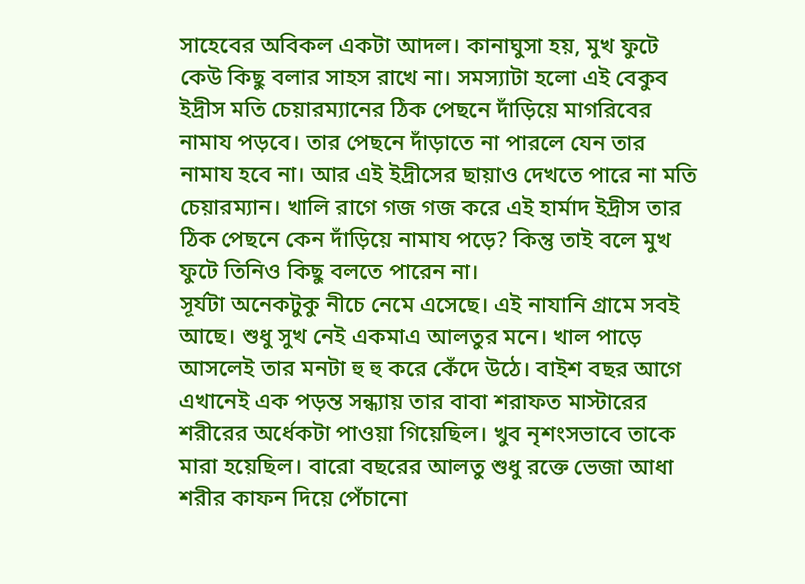সাহেবের অবিকল একটা আদল। কানাঘুসা হয়, মুখ ফুটে কেউ কিছু বলার সাহস রাখে না। সমস্যাটা হলো এই বেকুব ইদ্রীস মতি চেয়ারম্যানের ঠিক পেছনে দাঁড়িয়ে মাগরিবের নামায পড়বে। তার পেছনে দাঁড়াতে না পারলে যেন তার নামায হবে না। আর এই ইদ্রীসের ছায়াও দেখতে পারে না মতি চেয়ারম্যান। খালি রাগে গজ গজ করে এই হার্মাদ ইদ্রীস তার ঠিক পেছনে কেন দাঁড়িয়ে নামায পড়ে? কিন্তু তাই বলে মুখ ফুটে তিনিও কিছু বলতে পারেন না।
সূর্যটা অনেকটুকু নীচে নেমে এসেছে। এই নাযানি গ্রামে সবই আছে। শুধু সুখ নেই একমাএ আলতুর মনে। খাল পাড়ে আসলেই তার মনটা হু হু করে কেঁদে উঠে। বাইশ বছর আগে এখানেই এক পড়ন্ত সন্ধ্যায় তার বাবা শরাফত মাস্টারের শরীরের অর্ধেকটা পাওয়া গিয়েছিল। খুব নৃশংসভাবে তাকে মারা হয়েছিল। বারো বছরের আলতু শুধু রক্তে ভেজা আধা শরীর কাফন দিয়ে পেঁচানো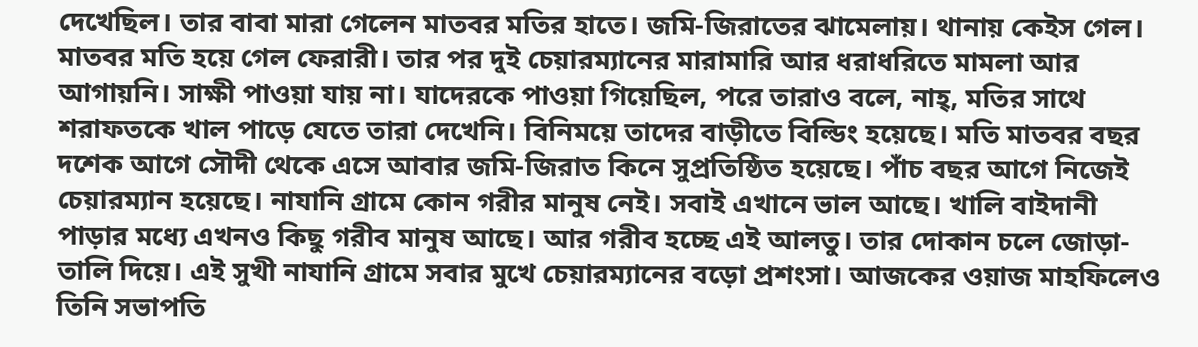দেখেছিল। তার বাবা মারা গেলেন মাতবর মতির হাতে। জমি-জিরাতের ঝামেলায়। থানায় কেইস গেল। মাতবর মতি হয়ে গেল ফেরারী। তার পর দুই চেয়ারম্যানের মারামারি আর ধরাধরিতে মামলা আর আগায়নি। সাক্ষী পাওয়া যায় না। যাদেরকে পাওয়া গিয়েছিল, পরে তারাও বলে, নাহ্, মতির সাথে শরাফতকে খাল পাড়ে যেতে তারা দেখেনি। বিনিময়ে তাদের বাড়ীতে বিল্ডিং হয়েছে। মতি মাতবর বছর দশেক আগে সৌদী থেকে এসে আবার জমি-জিরাত কিনে সুপ্রতিষ্ঠিত হয়েছে। পাঁচ বছর আগে নিজেই চেয়ারম্যান হয়েছে। নাযানি গ্রামে কোন গরীর মানুষ নেই। সবাই এখানে ভাল আছে। খালি বাইদানী পাড়ার মধ্যে এখনও কিছু গরীব মানুষ আছে। আর গরীব হচ্ছে এই আলতু। তার দোকান চলে জোড়া-তালি দিয়ে। এই সুখী নাযানি গ্রামে সবার মুখে চেয়ারম্যানের বড়ো প্রশংসা। আজকের ওয়াজ মাহফিলেও তিনি সভাপতি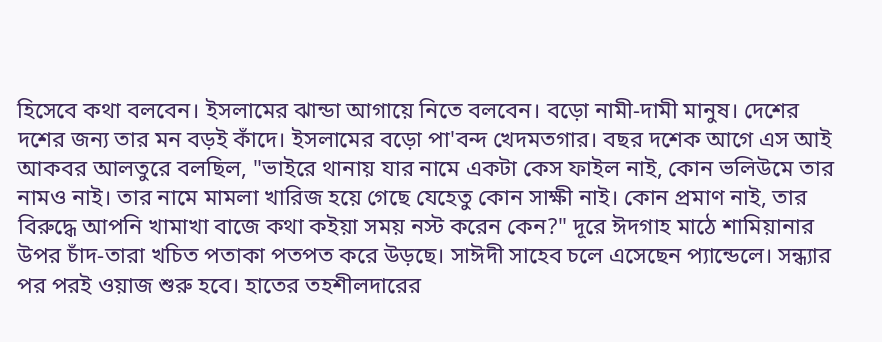হিসেবে কথা বলবেন। ইসলামের ঝান্ডা আগায়ে নিতে বলবেন। বড়ো নামী-দামী মানুষ। দেশের দশের জন্য তার মন বড়ই কাঁদে। ইসলামের বড়ো পা'বন্দ খেদমতগার। বছর দশেক আগে এস আই আকবর আলতুরে বলছিল, "ভাইরে থানায় যার নামে একটা কেস ফাইল নাই, কোন ভলিউমে তার নামও নাই। তার নামে মামলা খারিজ হয়ে গেছে যেহেতু কোন সাক্ষী নাই। কোন প্রমাণ নাই, তার বিরুদ্ধে আপনি খামাখা বাজে কথা কইয়া সময় নস্ট করেন কেন?" দূরে ঈদগাহ মাঠে শামিয়ানার উপর চাঁদ-তারা খচিত পতাকা পতপত করে উড়ছে। সাঈদী সাহেব চলে এসেছেন প্যান্ডেলে। সন্ধ্যার পর পরই ওয়াজ শুরু হবে। হাতের তহশীলদারের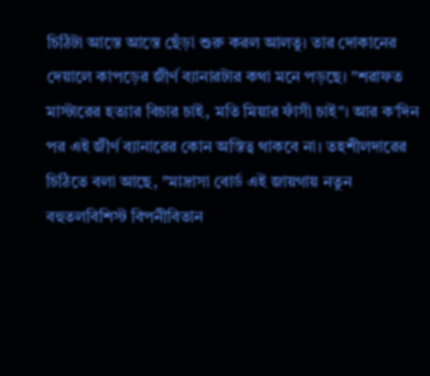চিঠিটা আস্তে আস্তে ছেঁড়া শুরু করল আলতু। তার দোকানের দেয়ালে কাপড়ের জীর্ণ ব্যানারটার কথা মনে পড়ছে। "শরাফত মাস্টারের হত্যার বিচার চাই, মতি মিয়ার ফাঁসী চাই"। আর ক'দিন পর এই জীর্ণ ব্যানারের কোন অস্তিত্ব থাকবে না। তহশীলদারের চিঠিতে বলা আছে, "মাদ্রাসা বোর্ড এই জায়গায় নতুন বহুতলবিশিস্ট বিপনীবিতান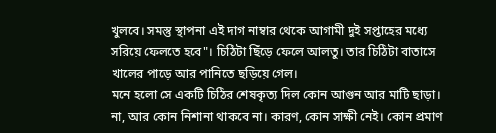খুলবে। সমস্তু স্থাপনা এই দাগ নাম্বার থেকে আগামী দুই সপ্তাহের মধ্যে সরিয়ে ফেলতে হবে"। চিঠিটা ছিঁড়ে ফেলে আলতু। তার চিঠিটা বাতাসে খালের পাড়ে আর পানিতে ছড়িয়ে গেল।
মনে হলো সে একটি চিঠির শেষকৃত্য দিল কোন আগুন আর মাটি ছাড়া। না, আর কোন নিশানা থাকবে না। কারণ, কোন সাক্ষী নেই। কোন প্রমাণ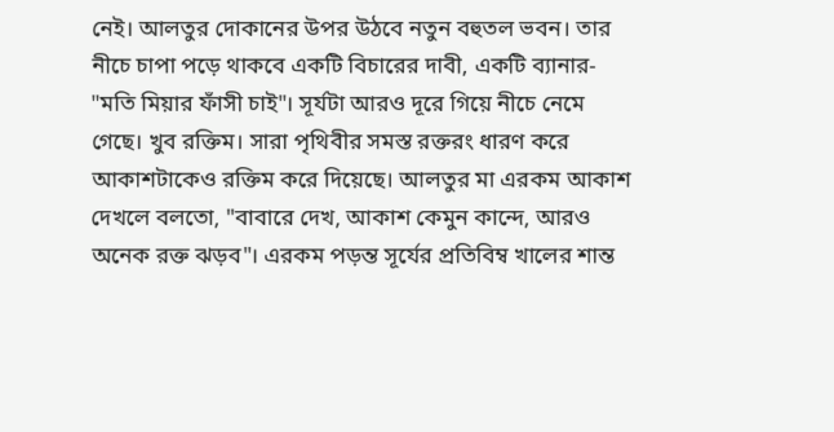নেই। আলতুর দোকানের উপর উঠবে নতুন বহুতল ভবন। তার নীচে চাপা পড়ে থাকবে একটি বিচারের দাবী, একটি ব্যানার- "মতি মিয়ার ফাঁসী চাই"। সূর্যটা আরও দূরে গিয়ে নীচে নেমে গেছে। খুব রক্তিম। সারা পৃথিবীর সমস্ত রক্তরং ধারণ করে আকাশটাকেও রক্তিম করে দিয়েছে। আলতুর মা এরকম আকাশ দেখলে বলতো, "বাবারে দেখ, আকাশ কেমুন কান্দে, আরও অনেক রক্ত ঝড়ব"। এরকম পড়ন্ত সূর্যের প্রতিবিম্ব খালের শান্ত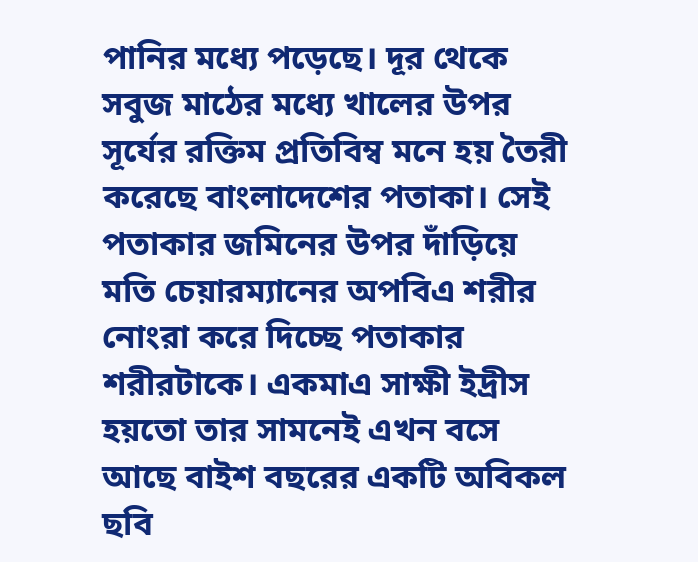পানির মধ্যে পড়েছে। দূর থেকে সবুজ মাঠের মধ্যে খালের উপর সূর্যের রক্তিম প্রতিবিম্ব মনে হয় তৈরী করেছে বাংলাদেশের পতাকা। সেই পতাকার জমিনের উপর দাঁড়িয়ে মতি চেয়ারম্যানের অপবিএ শরীর নোংরা করে দিচ্ছে পতাকার শরীরটাকে। একমাএ সাক্ষী ইদ্রীস হয়তো তার সামনেই এখন বসে আছে বাইশ বছরের একটি অবিকল ছবি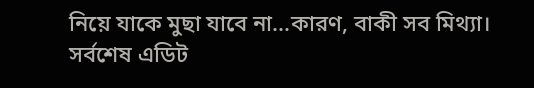নিয়ে যাকে মুছা যাবে না...কারণ, বাকী সব মিথ্যা।
সর্বশেষ এডিট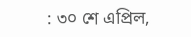: ৩০ শে এপ্রিল,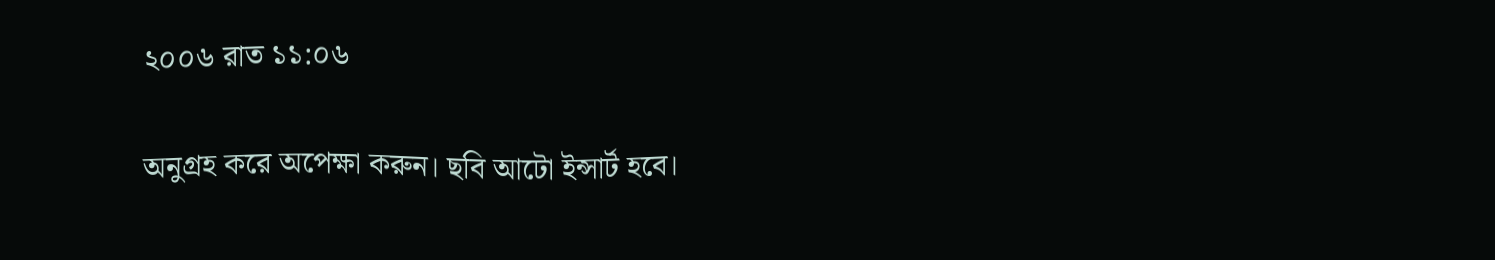২০০৬ রাত ১১:০৬

অনুগ্রহ করে অপেক্ষা করুন। ছবি আটো ইন্সার্ট হবে।